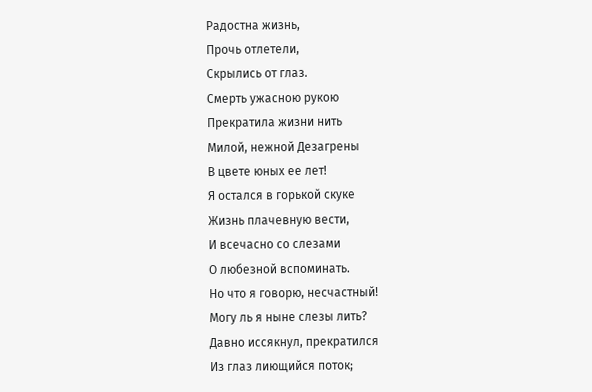Радостна жизнь,
Прочь отлетели,
Скрылись от глаз.
Смерть ужасною рукою
Прекратила жизни нить
Милой, нежной Дезагрены
В цвете юных ее лет!
Я остался в горькой скуке
Жизнь плачевную вести,
И всечасно со слезами
О любезной вспоминать.
Но что я говорю, несчастный!
Могу ль я ныне слезы лить?
Давно иссякнул, прекратился
Из глаз лиющийся поток;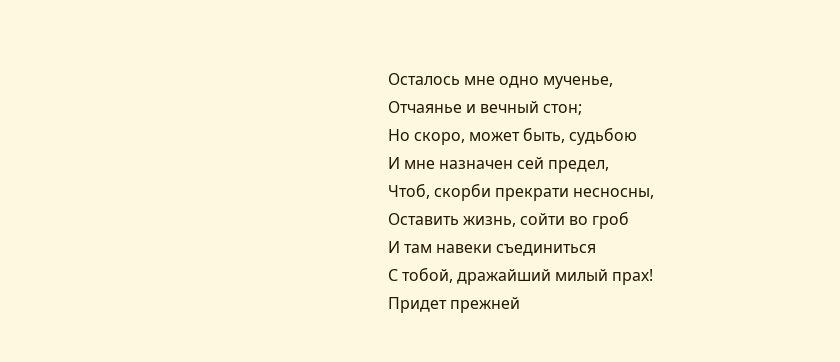Осталось мне одно мученье,
Отчаянье и вечный стон;
Но скоро, может быть, судьбою
И мне назначен сей предел,
Чтоб, скорби прекрати несносны,
Оставить жизнь, сойти во гроб
И там навеки съединиться
С тобой, дражайший милый прах!
Придет прежней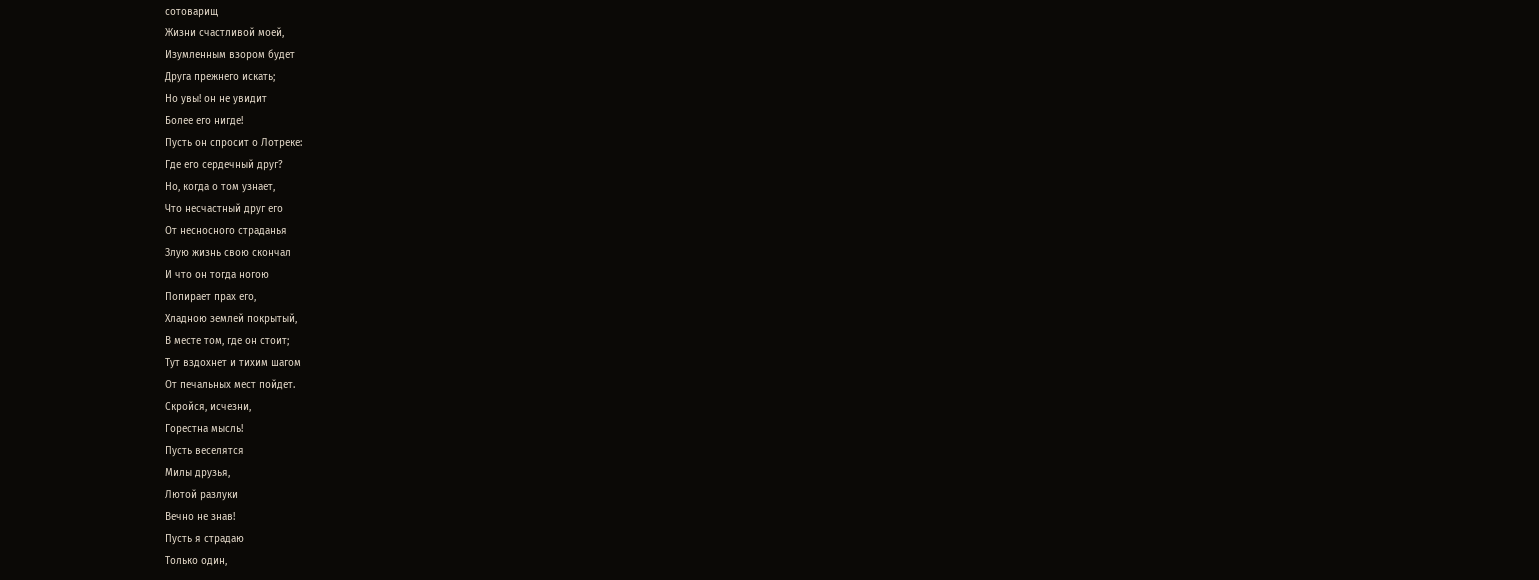сотоварищ
Жизни счастливой моей,
Изумленным взором будет
Друга прежнего искать;
Но увы! он не увидит
Более его нигде!
Пусть он спросит о Лотреке:
Где его сердечный друг?
Но, когда о том узнает,
Что несчастный друг его
От несносного страданья
Злую жизнь свою скончал
И что он тогда ногою
Попирает прах его,
Хладною землей покрытый,
В месте том, где он стоит;
Тут вздохнет и тихим шагом
От печальных мест пойдет.
Скройся, исчезни,
Горестна мысль!
Пусть веселятся
Милы друзья,
Лютой разлуки
Вечно не знав!
Пусть я страдаю
Только один,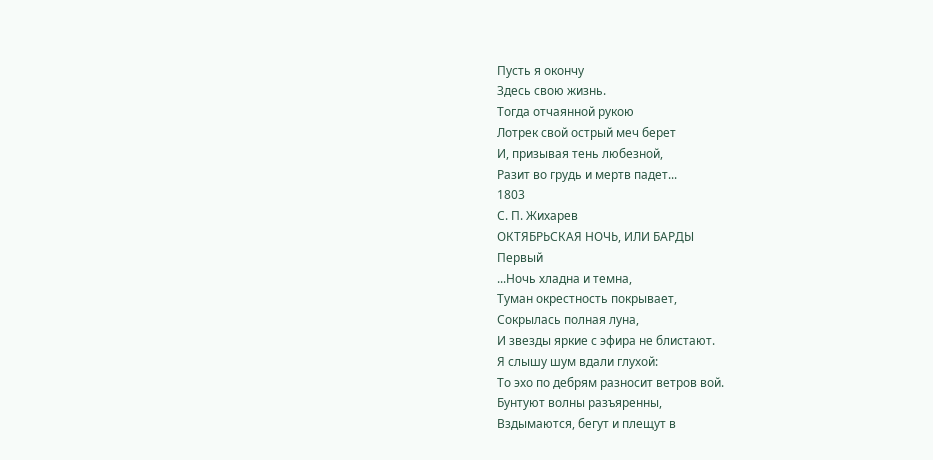Пусть я окончу
Здесь свою жизнь.
Тогда отчаянной рукою
Лотрек свой острый меч берет
И, призывая тень любезной,
Разит во грудь и мертв падет...
1803
С. П. Жихарев
ОКТЯБРЬСКАЯ НОЧЬ, ИЛИ БАРДЫ
Первый
...Ночь хладна и темна,
Туман окрестность покрывает,
Сокрылась полная луна,
И звезды яркие с эфира не блистают.
Я слышу шум вдали глухой:
То эхо по дебрям разносит ветров вой.
Бунтуют волны разъяренны,
Вздымаются, бегут и плещут в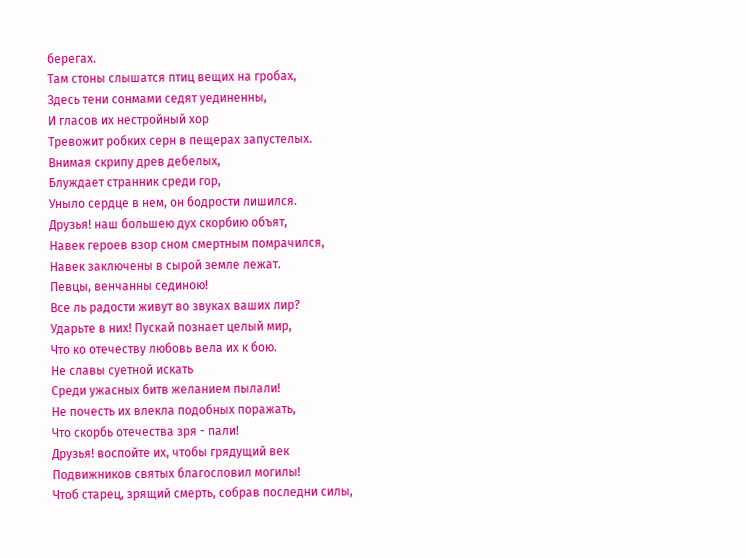берегах.
Там стоны слышатся птиц вещих на гробах,
Здесь тени сонмами седят уединенны,
И гласов их нестройный хор
Тревожит робких серн в пещерах запустелых.
Внимая скрипу древ дебелых,
Блуждает странник среди гор,
Уныло сердце в нем, он бодрости лишился.
Друзья! наш большею дух скорбию объят,
Навек героев взор сном смертным помрачился,
Навек заключены в сырой земле лежат.
Певцы, венчанны сединою!
Все ль радости живут во звуках ваших лир?
Ударьте в них! Пускай познает целый мир,
Что ко отечеству любовь вела их к бою.
Не славы суетной искать
Среди ужасных битв желанием пылали!
Не почесть их влекла подобных поражать,
Что скорбь отечества зря - пали!
Друзья! воспойте их, чтобы грядущий век
Подвижников святых благословил могилы!
Чтоб старец, зрящий смерть, собрав последни силы,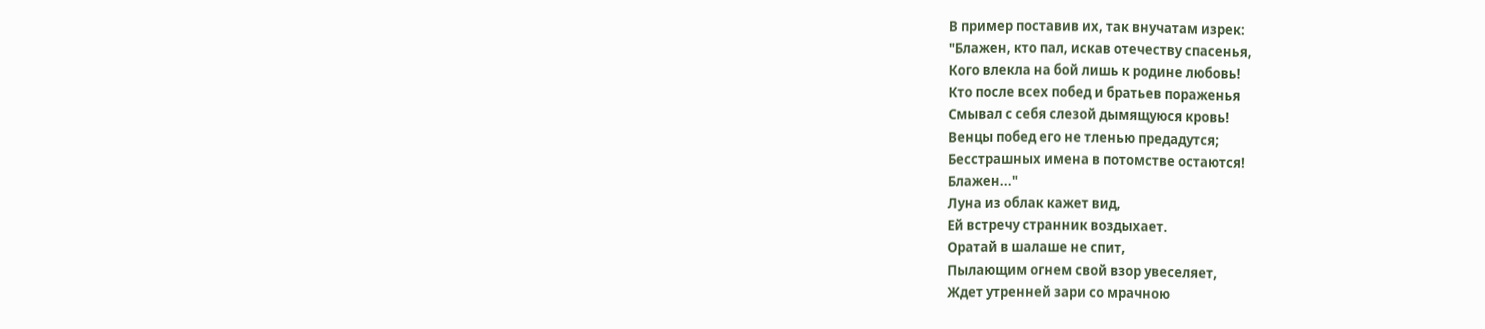В пример поставив их, так внучатам изрек:
"Блажен, кто пал, искав отечеству спасенья,
Кого влекла на бой лишь к родине любовь!
Кто после всех побед и братьев пораженья
Смывал с себя слезой дымящуюся кровь!
Венцы побед его не тленью предадутся;
Бесстрашных имена в потомстве остаются!
Блажен..."
Луна из облак кажет вид,
Ей встречу странник воздыхает.
Оратай в шалаше не спит,
Пылающим огнем свой взор увеселяет,
Ждет утренней зари со мрачною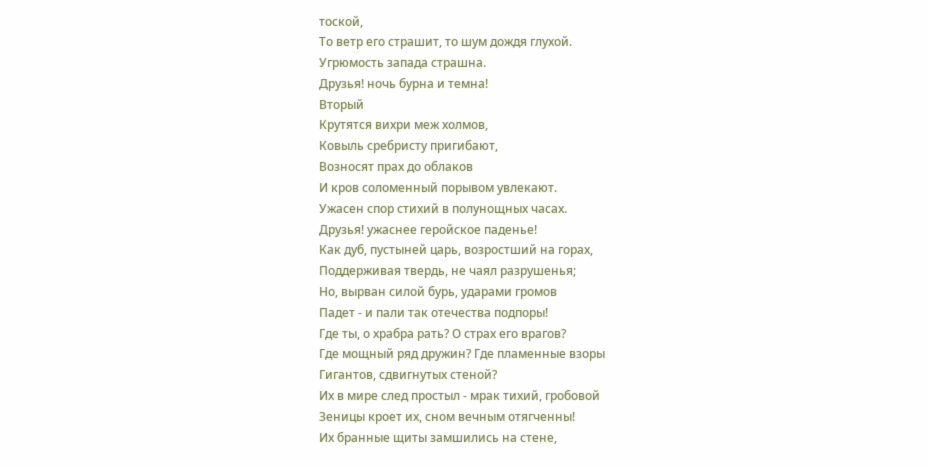тоской,
То ветр его страшит, то шум дождя глухой.
Угрюмость запада страшна.
Друзья! ночь бурна и темна!
Вторый
Крутятся вихри меж холмов,
Ковыль сребристу пригибают,
Возносят прах до облаков
И кров соломенный порывом увлекают.
Ужасен спор стихий в полунощных часах.
Друзья! ужаснее геройское паденье!
Как дуб, пустыней царь, возростший на горах,
Поддерживая твердь, не чаял разрушенья;
Но, вырван силой бурь, ударами громов
Падет - и пали так отечества подпоры!
Где ты, о храбра рать? О страх его врагов?
Где мощный ряд дружин? Где пламенные взоры
Гигантов, сдвигнутых стеной?
Их в мире след простыл - мрак тихий, гробовой
Зеницы кроет их, сном вечным отягченны!
Их бранные щиты замшились на стене,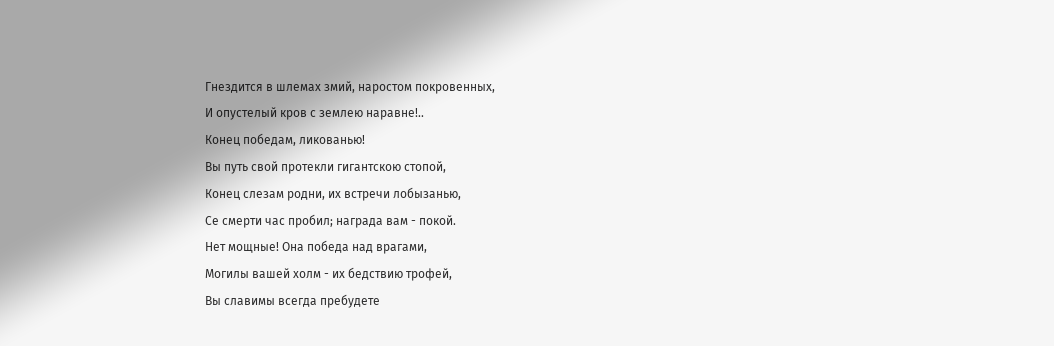Гнездится в шлемах змий, наростом покровенных,
И опустелый кров с землею наравне!..
Конец победам, ликованью!
Вы путь свой протекли гигантскою стопой,
Конец слезам родни, их встречи лобызанью,
Се смерти час пробил; награда вам - покой.
Нет мощные! Она победа над врагами,
Могилы вашей холм - их бедствию трофей,
Вы славимы всегда пребудете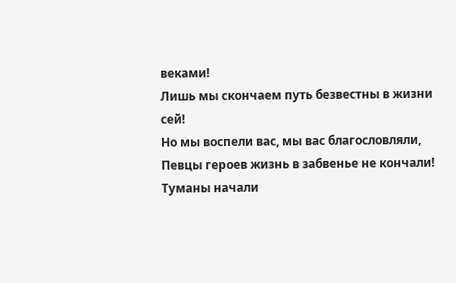веками!
Лишь мы скончаем путь безвестны в жизни сей!
Но мы воспели вас, мы вас благословляли,
Певцы героев жизнь в забвенье не кончали!
Туманы начали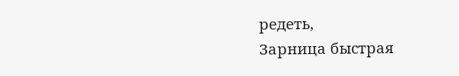редеть,
Зарница быстрая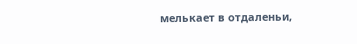мелькает в отдаленьи,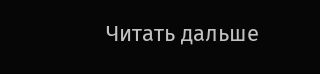Читать дальше